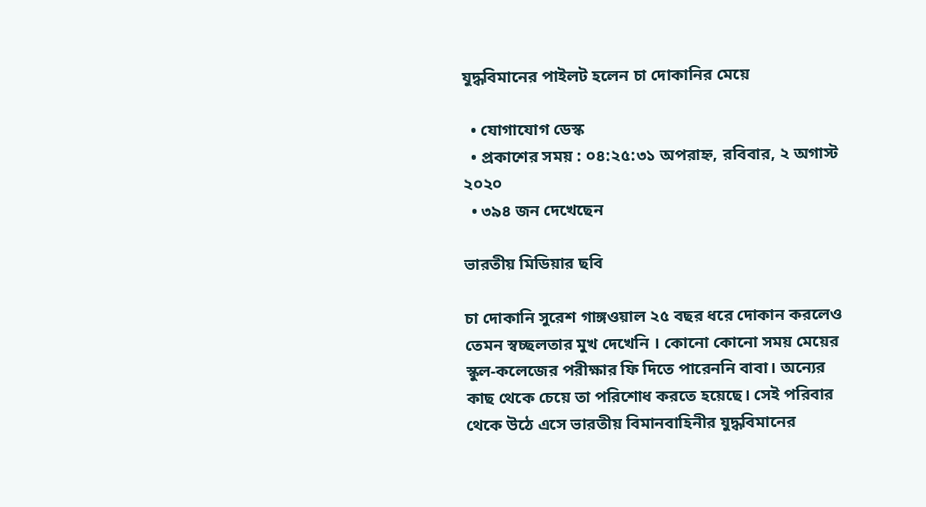যুদ্ধবিমানের পাইলট হলেন চা দোকানির মেয়ে

  • যোগাযোগ ডেস্ক
  • প্রকাশের সময় : ০৪:২৫:৩১ অপরাহ্ন, রবিবার, ২ অগাস্ট ২০২০
  • ৩৯৪ জন দেখেছেন

ভারতীয় মিডিয়ার ছবি

চা দোকানি সুরেশ গাঙ্গওয়াল ২৫ বছর ধরে দোকান করলেও তেমন স্বচ্ছলতার মুখ দেখেনি । কোনো কোনো সময় মেয়ের স্কুল-কলেজের পরীক্ষার ফি দিতে পারেননি বাবা। অন্যের কাছ থেকে চেয়ে তা পরিশোধ করতে হয়েছে। সেই পরিবার থেকে উঠে এসে ভারতীয় বিমানবাহিনীর যুদ্ধবিমানের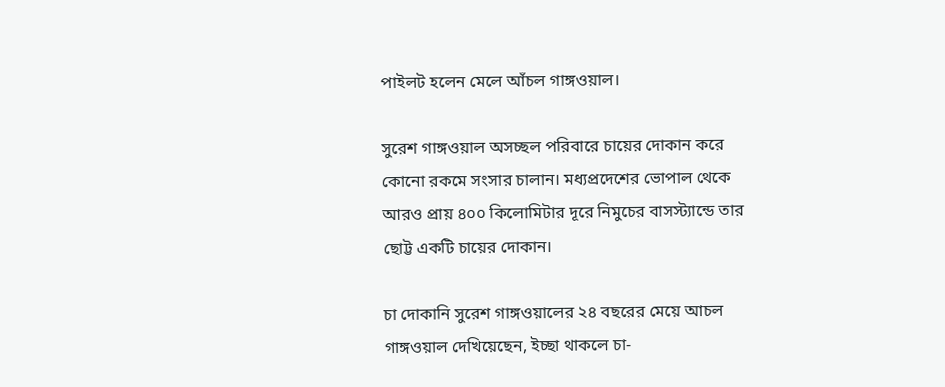পাইলট হলেন মেলে আঁচল গাঙ্গওয়াল।

সুরেশ গাঙ্গওয়াল অসচ্ছল পরিবারে চায়ের দোকান করে কোনো রকমে সংসার চালান। মধ্যপ্রদেশের ভোপাল থেকে আরও প্রায় ৪০০ কিলোমিটার দূরে নিমুচের বাসস্ট্যান্ডে তার ছোট্ট একটি চায়ের দোকান।

চা দোকানি সুরেশ গাঙ্গওয়ালের ২৪ বছরের মেয়ে আচল গাঙ্গওয়াল দেখিয়েছেন, ইচ্ছা থাকলে চা-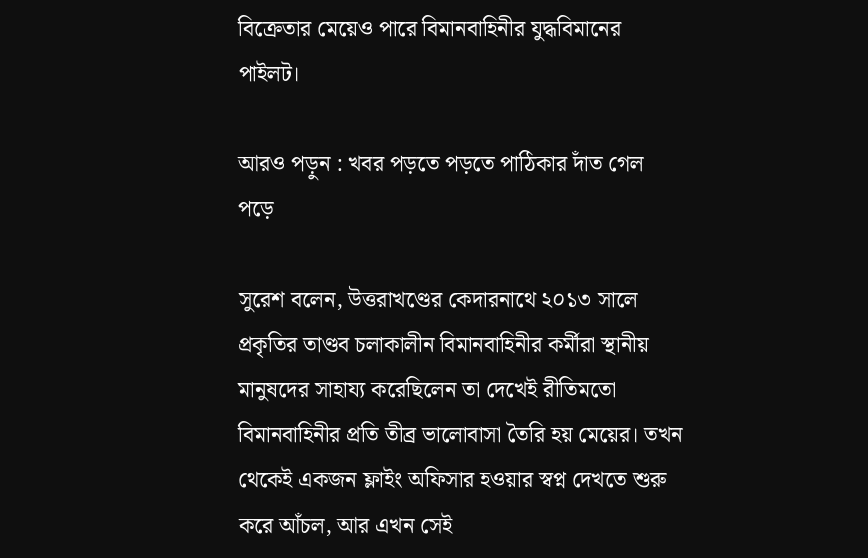বিক্রেতার মেয়েও পারে বিমানবাহিনীর যুদ্ধবিমানের পাইলট।

আরও পড়ুন : খবর পড়তে পড়তে পাঠিকার দাঁত গেল পড়ে

সুরেশ বলেন, উত্তরাখণ্ডের কেদারনাথে ২০১৩ সালে প্রকৃতির তাণ্ডব চলাকালীন বিমানবাহিনীর কর্মীরা স্থানীয় মানুষদের সাহায্য করেছিলেন তা দেখেই রীতিমতো বিমানবাহিনীর প্রতি তীব্র ভালোবাসা তৈরি হয় মেয়ের। তখন থেকেই একজন ফ্লাইং অফিসার হওয়ার স্বপ্ন দেখতে শুরু করে আঁচল, আর এখন সেই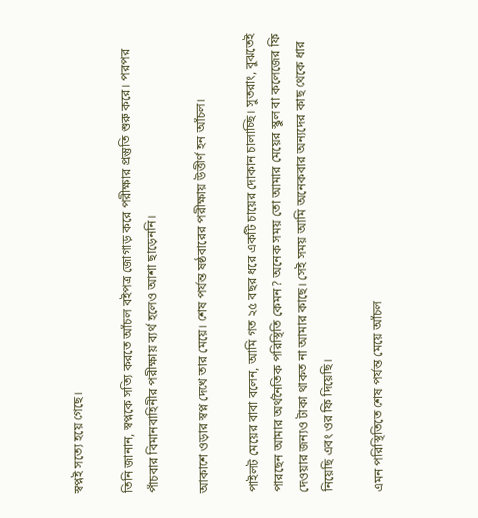স্বপ্নই সত্যে হয়ে গেছে।

তিনি জানান, স্বপ্নকে সত্যি করতে আঁচল বইপত্র জোগাড় করে পরীক্ষার প্রস্তুতি শুরু করে। পরপর পাঁচবার বিমানবাহিনীর পরীক্ষায় ব্যর্থ হলেও আশা ছাড়েননি।

আকাশে ওড়ার স্বপ্ন দেখে তার মেয়ে। শেষ পর্যন্ত ষষ্ঠবারের পরীক্ষায় উত্তীর্ণ হন আঁচল।

পাইলট মেয়ের বাবা বলেন, আমি গত ২৫ বছর ধরে একটি চায়ের দোকান চালাচ্ছি। সুতরাং, বুঝতেই পারছেন আমার অর্থনৈতিক পরিস্থিতি কেমন? অনেক সময় তো আমার মেয়ের স্কুল বা কলেজের ফি দেওয়ার জন্যও টাকা থাকত না আমার কাছে। সেই সময় আমি অনেকবার অন্যদের কাছ থেকে ধার নিয়েছি এবং ওর ফি দিয়েছি।

এমন পরিস্থিতিতে শেষ পর্যন্ত মেয়ে আঁচল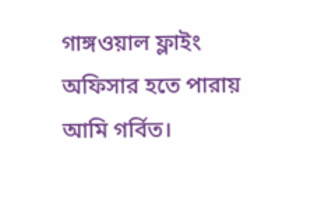গাঙ্গওয়াল ফ্লাইং অফিসার হতে পারায় আমি গর্বিত।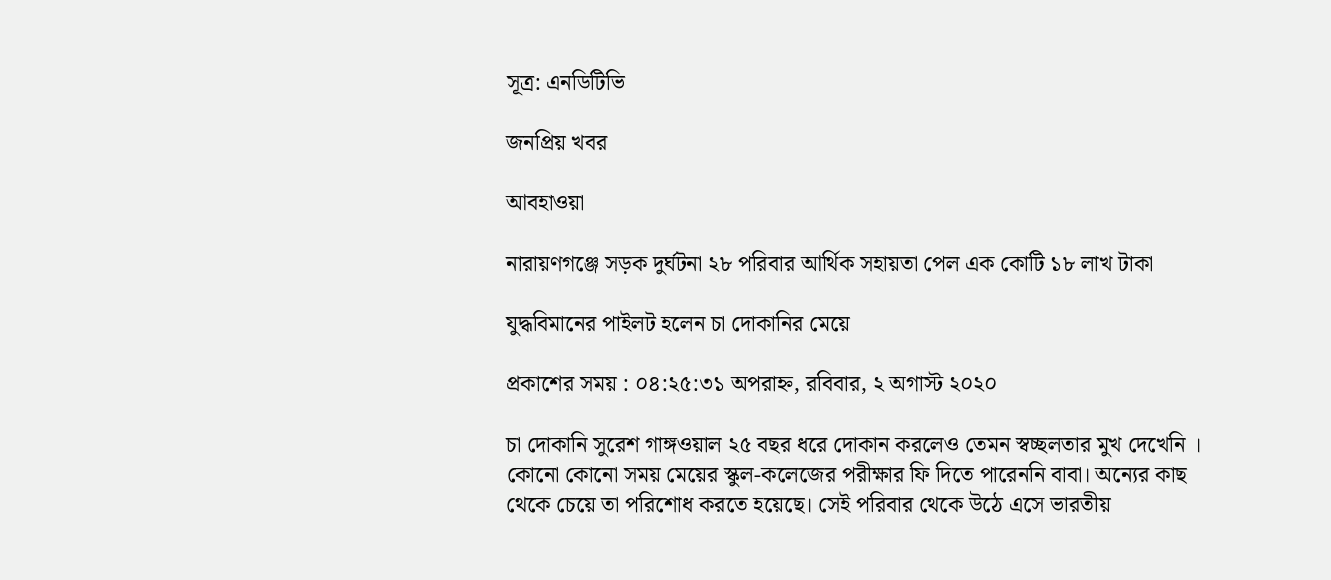সূত্র: এনডিটিভি

জনপ্রিয় খবর

আবহাওয়া

নারায়ণগঞ্জে সড়ক দুর্ঘটনা ২৮ পরিবার আর্থিক সহায়তা পেল এক কোটি ১৮ লাখ টাকা

যুদ্ধবিমানের পাইলট হলেন চা দোকানির মেয়ে

প্রকাশের সময় : ০৪:২৫:৩১ অপরাহ্ন, রবিবার, ২ অগাস্ট ২০২০

চা দোকানি সুরেশ গাঙ্গওয়াল ২৫ বছর ধরে দোকান করলেও তেমন স্বচ্ছলতার মুখ দেখেনি । কোনো কোনো সময় মেয়ের স্কুল-কলেজের পরীক্ষার ফি দিতে পারেননি বাবা। অন্যের কাছ থেকে চেয়ে তা পরিশোধ করতে হয়েছে। সেই পরিবার থেকে উঠে এসে ভারতীয়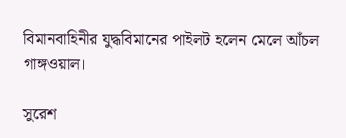বিমানবাহিনীর যুদ্ধবিমানের পাইলট হলেন মেলে আঁচল গাঙ্গওয়াল।

সুরেশ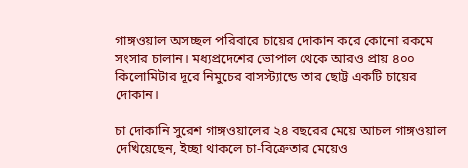গাঙ্গওয়াল অসচ্ছল পরিবারে চায়ের দোকান করে কোনো রকমে সংসার চালান। মধ্যপ্রদেশের ভোপাল থেকে আরও প্রায় ৪০০ কিলোমিটার দূরে নিমুচের বাসস্ট্যান্ডে তার ছোট্ট একটি চায়ের দোকান।

চা দোকানি সুরেশ গাঙ্গওয়ালের ২৪ বছরের মেয়ে আচল গাঙ্গওয়াল দেখিয়েছেন, ইচ্ছা থাকলে চা-বিক্রেতার মেয়েও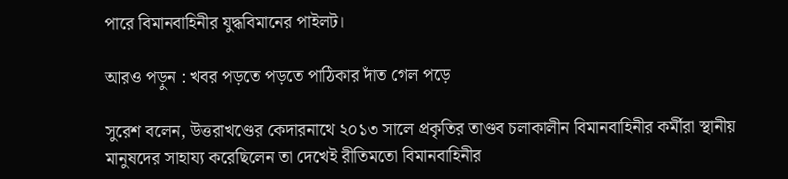পারে বিমানবাহিনীর যুদ্ধবিমানের পাইলট।

আরও পড়ুন : খবর পড়তে পড়তে পাঠিকার দাঁত গেল পড়ে

সুরেশ বলেন, উত্তরাখণ্ডের কেদারনাথে ২০১৩ সালে প্রকৃতির তাণ্ডব চলাকালীন বিমানবাহিনীর কর্মীরা স্থানীয় মানুষদের সাহায্য করেছিলেন তা দেখেই রীতিমতো বিমানবাহিনীর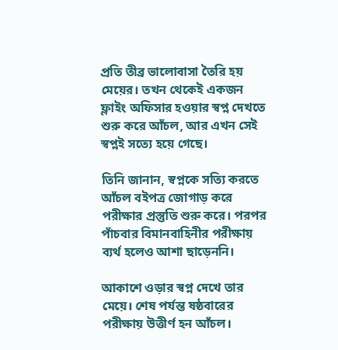প্রতি তীব্র ভালোবাসা তৈরি হয় মেয়ের। তখন থেকেই একজন ফ্লাইং অফিসার হওয়ার স্বপ্ন দেখতে শুরু করে আঁচল, আর এখন সেই স্বপ্নই সত্যে হয়ে গেছে।

তিনি জানান, স্বপ্নকে সত্যি করতে আঁচল বইপত্র জোগাড় করে পরীক্ষার প্রস্তুতি শুরু করে। পরপর পাঁচবার বিমানবাহিনীর পরীক্ষায় ব্যর্থ হলেও আশা ছাড়েননি।

আকাশে ওড়ার স্বপ্ন দেখে তার মেয়ে। শেষ পর্যন্ত ষষ্ঠবারের পরীক্ষায় উত্তীর্ণ হন আঁচল।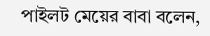পাইলট মেয়ের বাবা বলেন,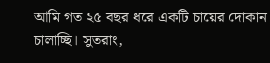আমি গত ২৫ বছর ধরে একটি চায়ের দোকান চালাচ্ছি। সুতরাং,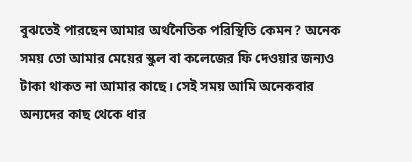বুঝতেই পারছেন আমার অর্থনৈতিক পরিস্থিতি কেমন? অনেক সময় তো আমার মেয়ের স্কুল বা কলেজের ফি দেওয়ার জন্যও টাকা থাকত না আমার কাছে। সেই সময় আমি অনেকবার অন্যদের কাছ থেকে ধার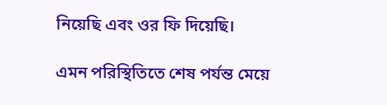নিয়েছি এবং ওর ফি দিয়েছি।

এমন পরিস্থিতিতে শেষ পর্যন্ত মেয়ে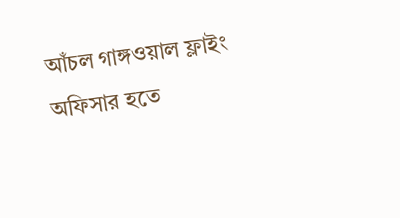আঁচল গাঙ্গওয়াল ফ্লাইং অফিসার হতে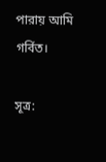পারায় আমি গর্বিত।

সূত্র: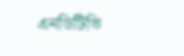এনডিটিভি